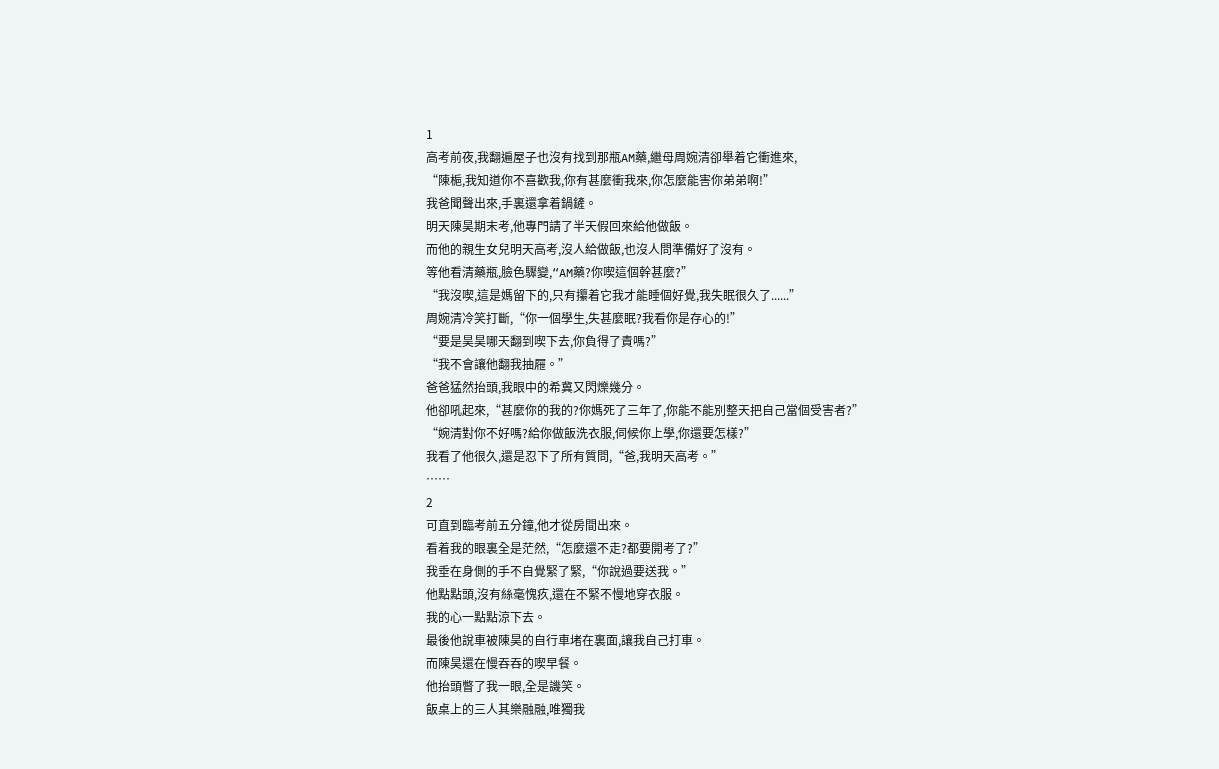1
高考前夜,我翻遍屋子也沒有找到那瓶AM藥,繼母周婉清卻舉着它衝進來,
“陳梔,我知道你不喜歡我,你有甚麼衝我來,你怎麼能害你弟弟啊!”
我爸聞聲出來,手裏還拿着鍋鏟。
明天陳昊期末考,他專門請了半天假回來給他做飯。
而他的親生女兒明天高考,沒人給做飯,也沒人問準備好了沒有。
等他看清藥瓶,臉色驟變,“AM藥?你喫這個幹甚麼?”
“我沒喫,這是媽留下的,只有攥着它我才能睡個好覺,我失眠很久了......”
周婉清冷笑打斷,“你一個學生,失甚麼眠?我看你是存心的!”
“要是昊昊哪天翻到喫下去,你負得了責嗎?”
“我不會讓他翻我抽屜。”
爸爸猛然抬頭,我眼中的希冀又閃爍幾分。
他卻吼起來,“甚麼你的我的?你媽死了三年了,你能不能別整天把自己當個受害者?”
“婉清對你不好嗎?給你做飯洗衣服,伺候你上學,你還要怎樣?”
我看了他很久,還是忍下了所有質問,“爸,我明天高考。”
……
2
可直到臨考前五分鐘,他才從房間出來。
看着我的眼裏全是茫然,“怎麼還不走?都要開考了?”
我垂在身側的手不自覺緊了緊,“你說過要送我。”
他點點頭,沒有絲毫愧疚,還在不緊不慢地穿衣服。
我的心一點點涼下去。
最後他說車被陳昊的自行車堵在裏面,讓我自己打車。
而陳昊還在慢吞吞的喫早餐。
他抬頭瞥了我一眼,全是譏笑。
飯桌上的三人其樂融融,唯獨我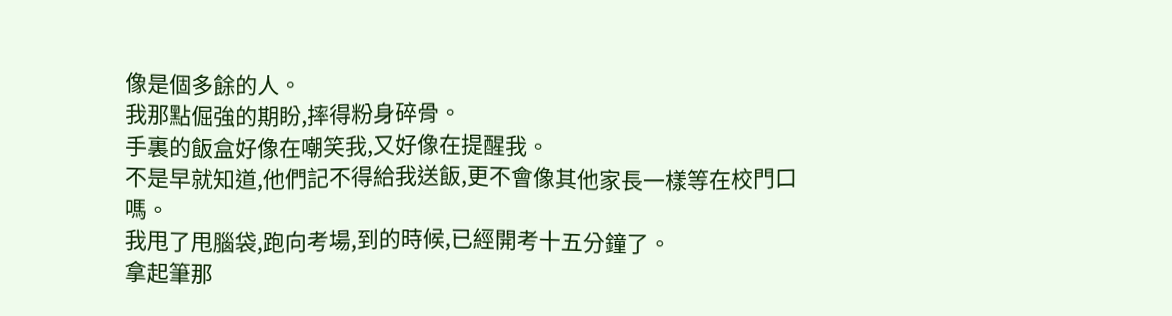像是個多餘的人。
我那點倔強的期盼,摔得粉身碎骨。
手裏的飯盒好像在嘲笑我,又好像在提醒我。
不是早就知道,他們記不得給我送飯,更不會像其他家長一樣等在校門口嗎。
我甩了甩腦袋,跑向考場,到的時候,已經開考十五分鐘了。
拿起筆那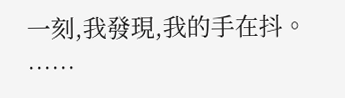一刻,我發現,我的手在抖。
……